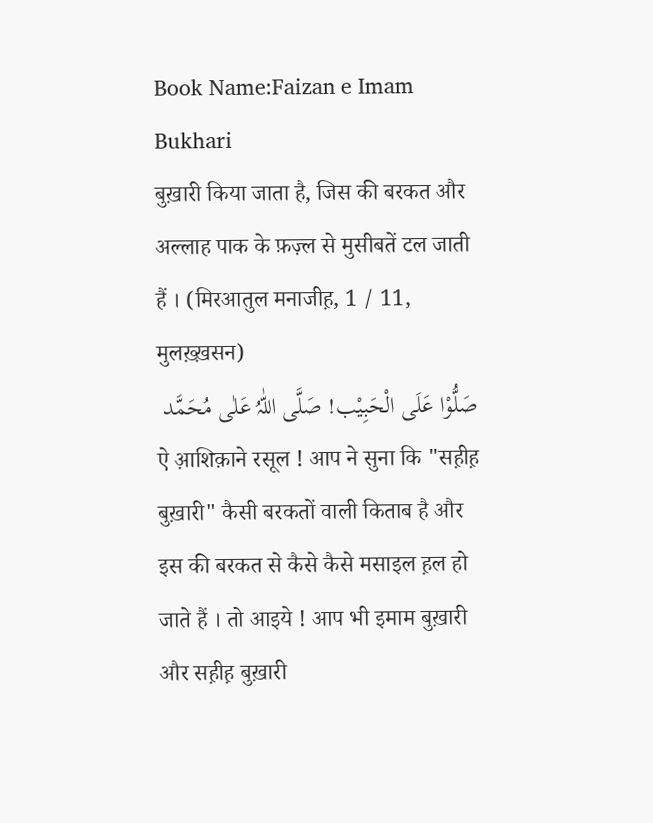Book Name:Faizan e Imam Bukhari
बुख़ारी किया जाता है, जिस की बरकत और अल्लाह पाक के फ़ज़्ल से मुसीबतें टल जाती हैं । (मिरआतुल मनाजीह़, 1 / 11, मुलख़्ख़सन)
صَلُّوْا عَلَی الْحَبِیْب! صَلَّی اللّٰہُ عَلٰی مُحَمَّد
ऐ आ़शिक़ाने रसूल ! आप ने सुना कि "सह़ीह़ बुख़ारी" कैसी बरकतों वाली किताब है और इस की बरकत से कैसे कैसे मसाइल ह़ल हो जाते हैं । तो आइये ! आप भी इमाम बुख़ारी और सह़ीह़ बुख़ारी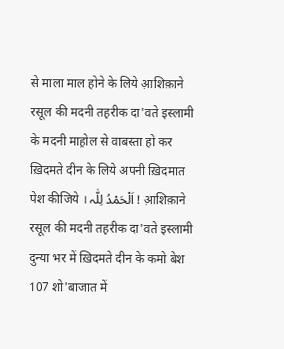से माला माल होने के लिये आ़शिक़ाने रसूल की मदनी तह़रीक दा'वते इस्लामी के मदनी माह़ोल से वाबस्ता हो कर ख़िदमते दीन के लिये अपनी ख़िदमात पेश कीजिये । اَلْحَمْدُ لِلّٰہ ! आ़शिक़ाने रसूल की मदनी तह़रीक दा'वते इस्लामी दुन्या भर में ख़िदमते दीन के कमो बेश 107 शो'बाजात में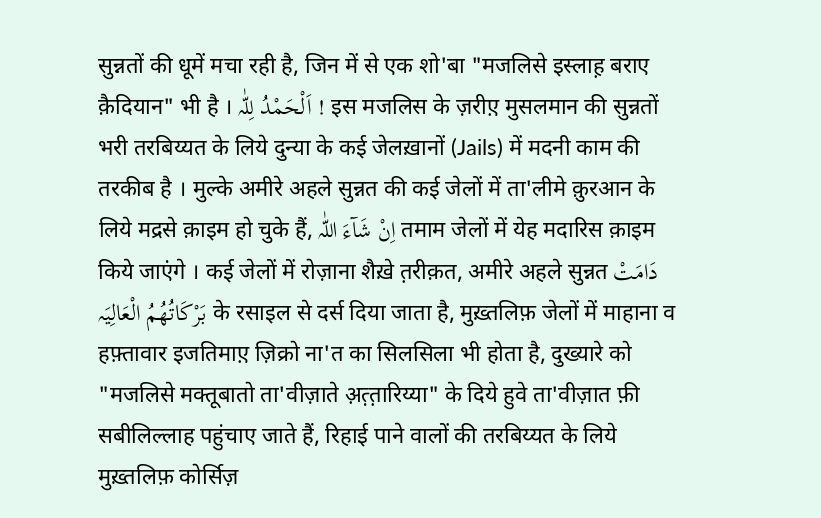सुन्नतों की धूमें मचा रही है, जिन में से एक शो'बा "मजलिसे इस्लाह़ बराए क़ैदियान" भी है । اَلْحَمْدُ لِلّٰہ ! इस मजलिस के ज़रीए़ मुसलमान की सुन्नतों भरी तरबिय्यत के लिये दुन्या के कई जेलख़ानों (Jails) में मदनी काम की तरकीब है । मुल्के अमीरे अहले सुन्नत की कई जेलों में ता'लीमे क़ुरआन के लिये मद्रसे क़ाइम हो चुके हैं, اِنْ شَآءَ اللّٰہ तमाम जेलों में येह मदारिस क़ाइम किये जाएंगे । कई जेलों में रोज़ाना शैख़े त़रीक़त, अमीरे अहले सुन्नत دَامَتْ بَرْکَاتُھُمُ الْعَالِیَہ के रसाइल से दर्स दिया जाता है, मुख़्तलिफ़ जेलों में माहाना व हफ़्तावार इजतिमाए़ ज़िक्रो ना'त का सिलसिला भी होता है, दुख्यारे को "मजलिसे मक्तूबातो ता'वीज़ाते अ़त़्त़ारिय्या" के दिये हुवे ता'वीज़ात फ़ी सबीलिल्लाह पहुंचाए जाते हैं, रिहाई पाने वालों की तरबिय्यत के लिये मुख़्तलिफ़ कोर्सिज़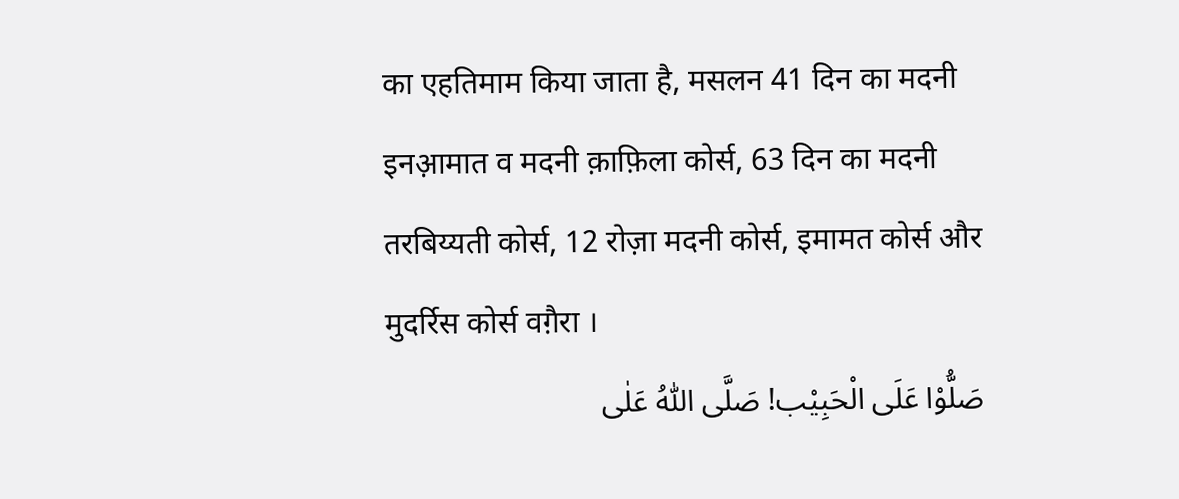का एहतिमाम किया जाता है, मसलन 41 दिन का मदनी इनआ़मात व मदनी क़ाफ़िला कोर्स, 63 दिन का मदनी तरबिय्यती कोर्स, 12 रोज़ा मदनी कोर्स, इमामत कोर्स और मुदर्रिस कोर्स वग़ैरा ।
صَلُّوْا عَلَی الْحَبِیْب! صَلَّی اللّٰہُ عَلٰی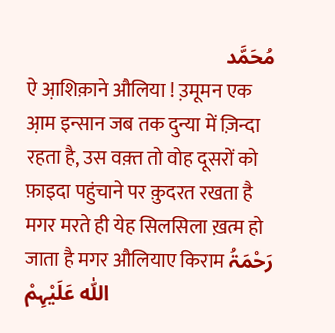مُحَمَّد
ऐ आ़शिक़ाने औलिया ! उ़मूमन एक आ़म इन्सान जब तक दुन्या में ज़िन्दा रहता है, उस वक़्त तो वोह दूसरों को फ़ाइदा पहुंचाने पर क़ुदरत रखता है मगर मरते ही येह सिलसिला ख़त्म हो जाता है मगर औलियाए किराम رَحْمَۃُ اللّٰہ عَلَیْہِمْ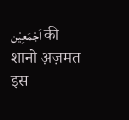اَجْمَعِیْن की शानो अ़ज़मत इस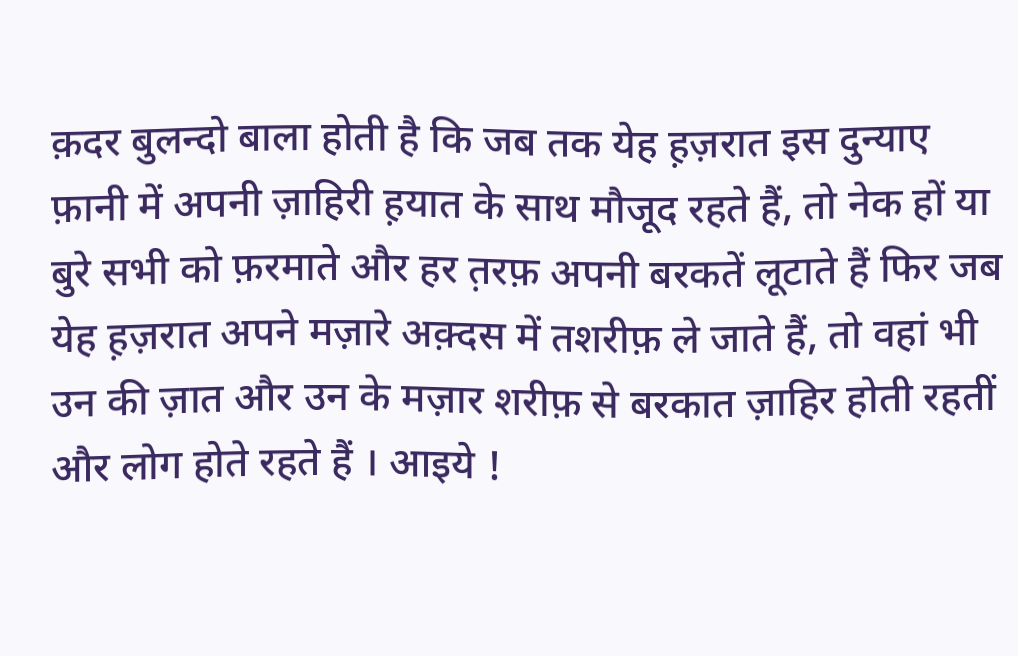क़दर बुलन्दो बाला होती है कि जब तक येह ह़ज़रात इस दुन्याए फ़ानी में अपनी ज़ाहिरी ह़यात के साथ मौजूद रहते हैं, तो नेक हों या बुरे सभी को फ़रमाते और हर त़रफ़ अपनी बरकतें लूटाते हैं फिर जब येह ह़ज़रात अपने मज़ारे अक़्दस में तशरीफ़ ले जाते हैं, तो वहां भी उन की ज़ात और उन के मज़ार शरीफ़ से बरकात ज़ाहिर होती रहतीं और लोग होते रहते हैं । आइये !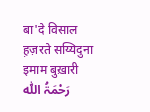बा'दे विसाल ह़ज़रते सय्यिदुना इमाम बुख़ारी رَحْمَۃُ اللّٰہ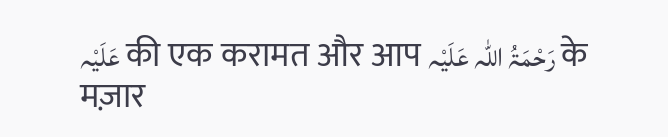عَلَیْہ की एक करामत और आप رَحْمَۃُ اللّٰہ عَلَیْہ के मज़ार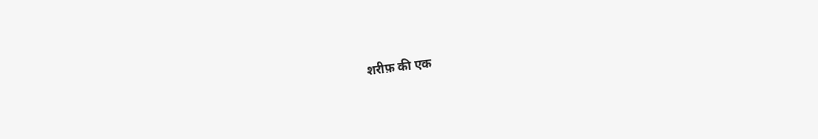शरीफ़ की एक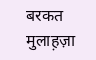बरकत मुलाह़ज़ा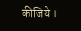कीजिये ।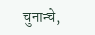चुनान्चे,